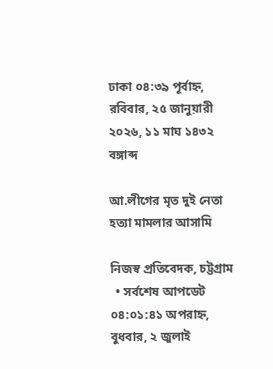ঢাকা ০৪:৩৯ পূর্বাহ্ন, রবিবার, ২৫ জানুয়ারী ২০২৬, ১১ মাঘ ১৪৩২ বঙ্গাব্দ

আ.লীগের মৃত দুই নেতা হত্যা মামলার আসামি

নিজস্ব প্রতিবেদক, চট্টগ্রাম
  • সর্বশেষ আপডেট ০৪:০১:৪১ অপরাহ্ন, বুধবার, ২ জুলাই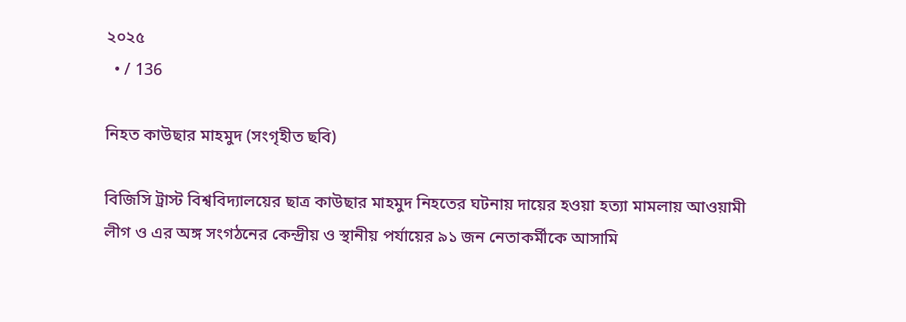২০২৫
  • / 136

নিহত কাউছার মাহমুদ (সংগৃহীত ছবি)

বিজিসি ট্রাস্ট বিশ্ববিদ্যালয়ের ছাত্র কাউছার মাহমুদ নিহতের ঘটনায় দায়ের হওয়া হত্যা মামলায় আওয়ামী লীগ ও এর অঙ্গ সংগঠনের কেন্দ্রীয় ও স্থানীয় পর্যায়ের ৯১ জন নেতাকর্মীকে আসামি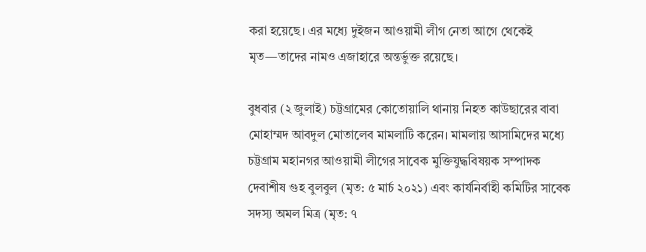করা হয়েছে। এর মধ্যে দুইজন আওয়ামী লীগ নেতা আগে থেকেই মৃত—তাদের নামও এজাহারে অন্তর্ভুক্ত রয়েছে।

বুধবার (২ জুলাই) চট্টগ্রামের কোতোয়ালি থানায় নিহত কাউছারের বাবা মোহাম্মদ আবদুল মোতালেব মামলাটি করেন। মামলায় আসামিদের মধ্যে চট্টগ্রাম মহানগর আওয়ামী লীগের সাবেক মুক্তিযুদ্ধবিষয়ক সম্পাদক দেবাশীষ গুহ বুলবুল (মৃত: ৫ মার্চ ২০২১) এবং কার্যনির্বাহী কমিটির সাবেক সদস্য অমল মিত্র (মৃত: ৭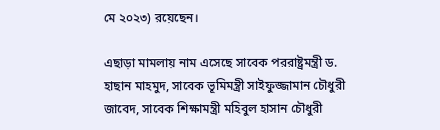মে ২০২৩) রয়েছেন।

এছাড়া মামলায় নাম এসেছে সাবেক পররাষ্ট্রমন্ত্রী ড. হাছান মাহমুদ, সাবেক ভূমিমন্ত্রী সাইফুজ্জামান চৌধুরী জাবেদ, সাবেক শিক্ষামন্ত্রী মহিবুল হাসান চৌধুরী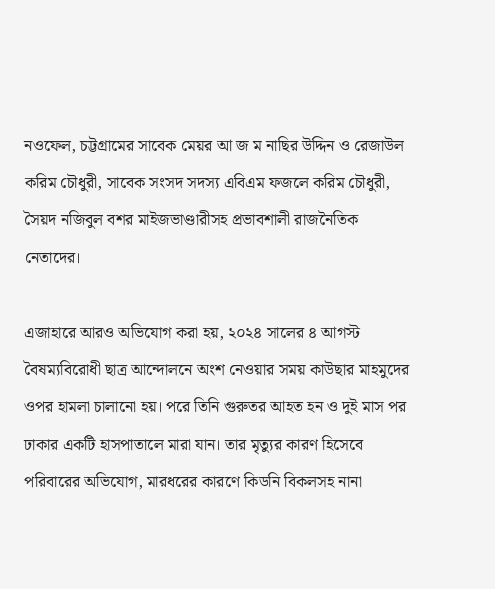নওফেল, চট্টগ্রামের সাবেক মেয়র আ জ ম নাছির উদ্দিন ও রেজাউল করিম চৌধুরী, সাবেক সংসদ সদস্য এবিএম ফজলে করিম চৌধুরী, সৈয়দ নজিবুল বশর মাইজভাণ্ডারীসহ প্রভাবশালী রাজনৈতিক নেতাদের।

এজাহারে আরও অভিযোগ করা হয়, ২০২৪ সালের ৪ আগস্ট বৈষম্যবিরোধী ছাত্র আন্দোলনে অংশ নেওয়ার সময় কাউছার মাহমুদের ওপর হামলা চালানো হয়। পরে তিনি গুরুতর আহত হন ও দুই মাস পর ঢাকার একটি হাসপাতালে মারা যান। তার মৃত্যুর কারণ হিসেবে পরিবারের অভিযোগ, মারধরের কারণে কিডনি বিকলসহ নানা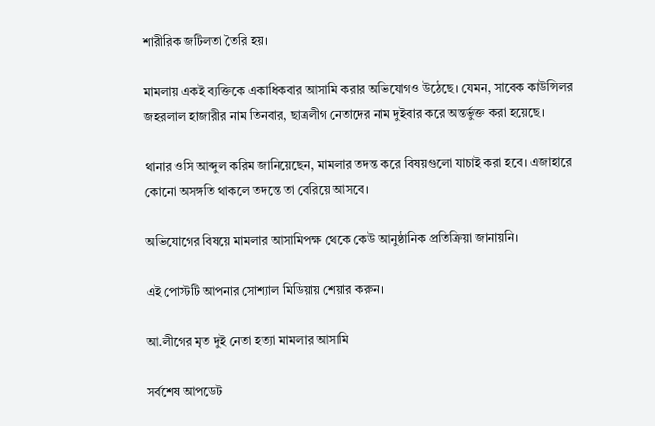শারীরিক জটিলতা তৈরি হয়।

মামলায় একই ব্যক্তিকে একাধিকবার আসামি করার অভিযোগও উঠেছে। যেমন, সাবেক কাউন্সিলর জহরলাল হাজারীর নাম তিনবার, ছাত্রলীগ নেতাদের নাম দুইবার করে অন্তর্ভুক্ত করা হয়েছে।

থানার ওসি আব্দুল করিম জানিয়েছেন, মামলার তদন্ত করে বিষয়গুলো যাচাই করা হবে। এজাহারে কোনো অসঙ্গতি থাকলে তদন্তে তা বেরিয়ে আসবে।

অভিযোগের বিষয়ে মামলার আসামিপক্ষ থেকে কেউ আনুষ্ঠানিক প্রতিক্রিয়া জানায়নি।

এই পোস্টটি আপনার সোশ্যাল মিডিয়ায় শেয়ার করুন।

আ.লীগের মৃত দুই নেতা হত্যা মামলার আসামি

সর্বশেষ আপডেট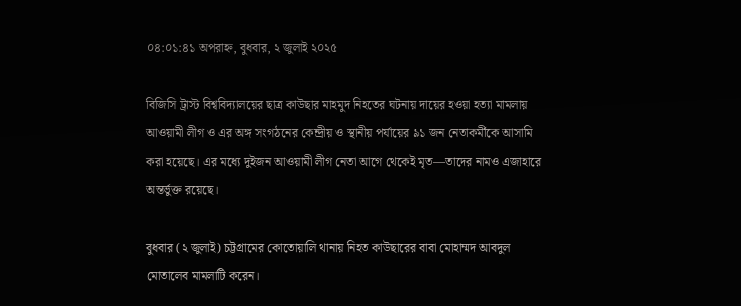০৪:০১:৪১ অপরাহ্ন, বুধবার, ২ জুলাই ২০২৫

বিজিসি ট্রাস্ট বিশ্ববিদ্যালয়ের ছাত্র কাউছার মাহমুদ নিহতের ঘটনায় দায়ের হওয়া হত্যা মামলায় আওয়ামী লীগ ও এর অঙ্গ সংগঠনের কেন্দ্রীয় ও স্থানীয় পর্যায়ের ৯১ জন নেতাকর্মীকে আসামি করা হয়েছে। এর মধ্যে দুইজন আওয়ামী লীগ নেতা আগে থেকেই মৃত—তাদের নামও এজাহারে অন্তর্ভুক্ত রয়েছে।

বুধবার (২ জুলাই) চট্টগ্রামের কোতোয়ালি থানায় নিহত কাউছারের বাবা মোহাম্মদ আবদুল মোতালেব মামলাটি করেন।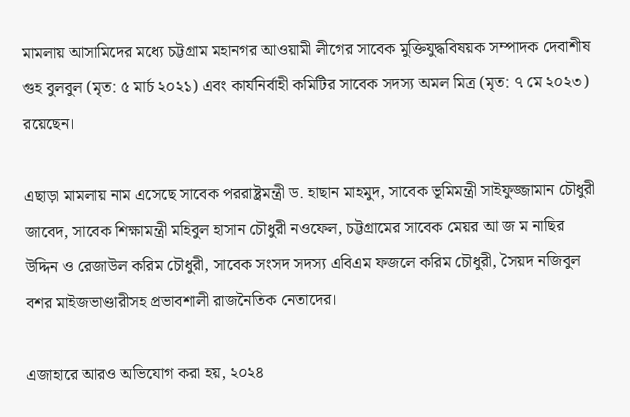মামলায় আসামিদের মধ্যে চট্টগ্রাম মহানগর আওয়ামী লীগের সাবেক মুক্তিযুদ্ধবিষয়ক সম্পাদক দেবাশীষ গুহ বুলবুল (মৃত: ৫ মার্চ ২০২১) এবং কার্যনির্বাহী কমিটির সাবেক সদস্য অমল মিত্র (মৃত: ৭ মে ২০২৩) রয়েছেন।

এছাড়া মামলায় নাম এসেছে সাবেক পররাষ্ট্রমন্ত্রী ড. হাছান মাহমুদ, সাবেক ভূমিমন্ত্রী সাইফুজ্জামান চৌধুরী জাবেদ, সাবেক শিক্ষামন্ত্রী মহিবুল হাসান চৌধুরী নওফেল, চট্টগ্রামের সাবেক মেয়র আ জ ম নাছির উদ্দিন ও রেজাউল করিম চৌধুরী, সাবেক সংসদ সদস্য এবিএম ফজলে করিম চৌধুরী, সৈয়দ নজিবুল বশর মাইজভাণ্ডারীসহ প্রভাবশালী রাজনৈতিক নেতাদের।

এজাহারে আরও অভিযোগ করা হয়, ২০২৪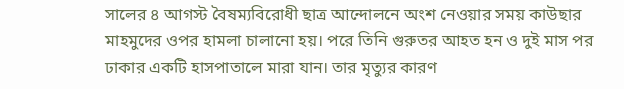সালের ৪ আগস্ট বৈষম্যবিরোধী ছাত্র আন্দোলনে অংশ নেওয়ার সময় কাউছার মাহমুদের ওপর হামলা চালানো হয়। পরে তিনি গুরুতর আহত হন ও দুই মাস পর ঢাকার একটি হাসপাতালে মারা যান। তার মৃত্যুর কারণ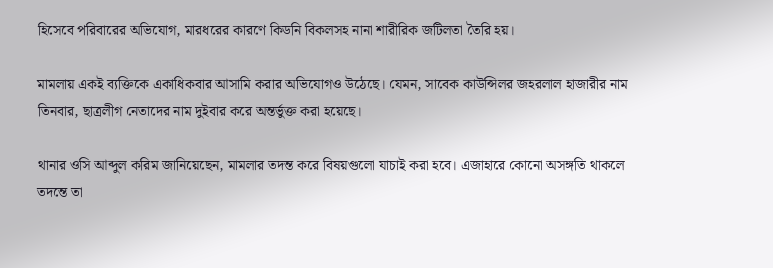হিসেবে পরিবারের অভিযোগ, মারধরের কারণে কিডনি বিকলসহ নানা শারীরিক জটিলতা তৈরি হয়।

মামলায় একই ব্যক্তিকে একাধিকবার আসামি করার অভিযোগও উঠেছে। যেমন, সাবেক কাউন্সিলর জহরলাল হাজারীর নাম তিনবার, ছাত্রলীগ নেতাদের নাম দুইবার করে অন্তর্ভুক্ত করা হয়েছে।

থানার ওসি আব্দুল করিম জানিয়েছেন, মামলার তদন্ত করে বিষয়গুলো যাচাই করা হবে। এজাহারে কোনো অসঙ্গতি থাকলে তদন্তে তা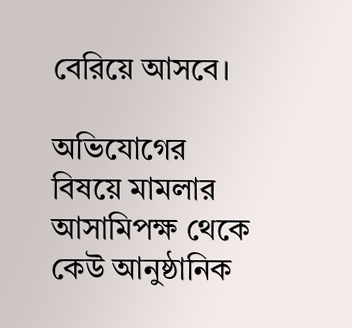বেরিয়ে আসবে।

অভিযোগের বিষয়ে মামলার আসামিপক্ষ থেকে কেউ আনুষ্ঠানিক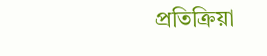প্রতিক্রিয়া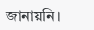জানায়নি।